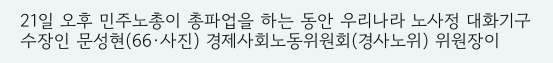21일 오후 민주노총이 총파업을 하는 동안 우리나라 노사정 대화기구 수장인 문성현(66·사진) 경제사회노동위원회(경사노위) 위원장이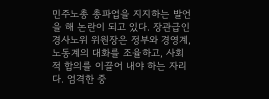민주노총 총파업을 지지하는 발언을 해 논란이 되고 있다. 장관급인 경사노위 위원장은 정부와 경영계, 노동계의 대화를 조율하고, 사회적 합의를 이끌어 내야 하는 자리다. 엄격한 중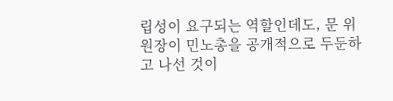립성이 요구되는 역할인데도, 문 위원장이 민노총을 공개적으로 두둔하고 나선 것이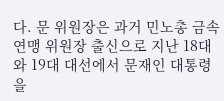다. 문 위원장은 과거 민노총 금속연맹 위원장 출신으로 지난 18대와 19대 대선에서 문재인 대통령을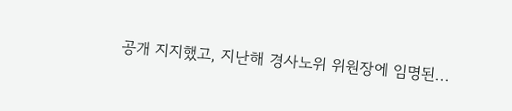공개 지지했고, 지난해 경사노위 위원장에 임명된...